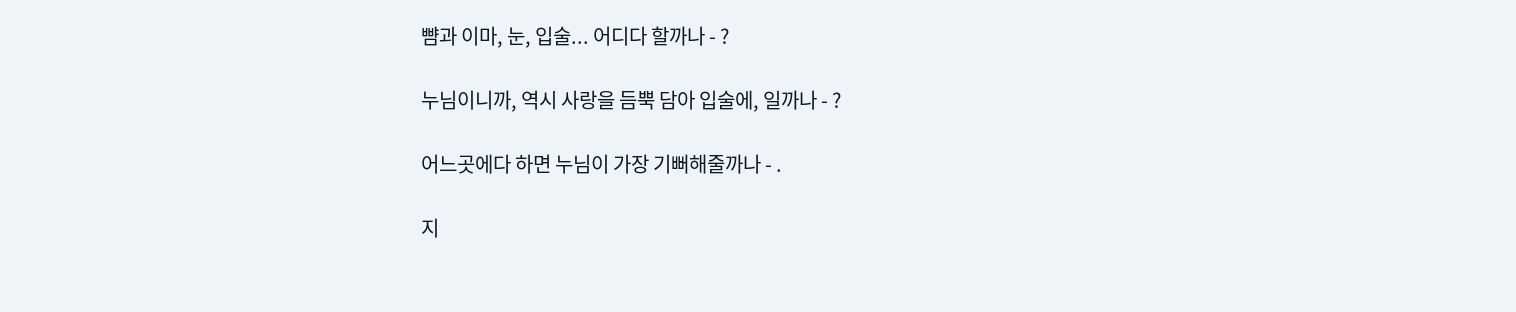뺨과 이마, 눈, 입술... 어디다 할까나 - ?

누님이니까, 역시 사랑을 듬뿍 담아 입술에, 일까나 - ?

어느곳에다 하면 누님이 가장 기뻐해줄까나 - .

지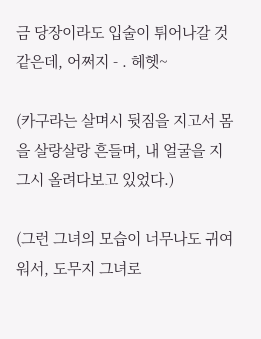금 당장이라도 입술이 튀어나갈 것 같은데, 어쩌지 - . 헤헷~

(카구라는 살며시 뒷짐을 지고서 몸을 살랑살랑 흔들며, 내 얼굴을 지그시 올려다보고 있었다.)

(그런 그녀의 모습이 너무나도 귀여워서, 도무지 그녀로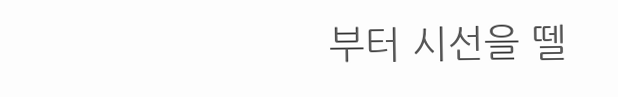부터 시선을 뗄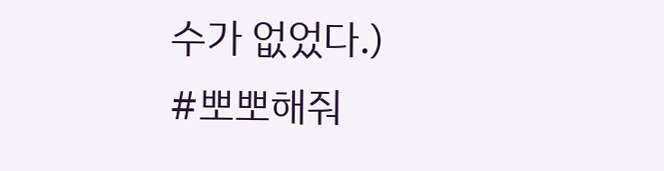수가 없었다.)
#뽀뽀해줘